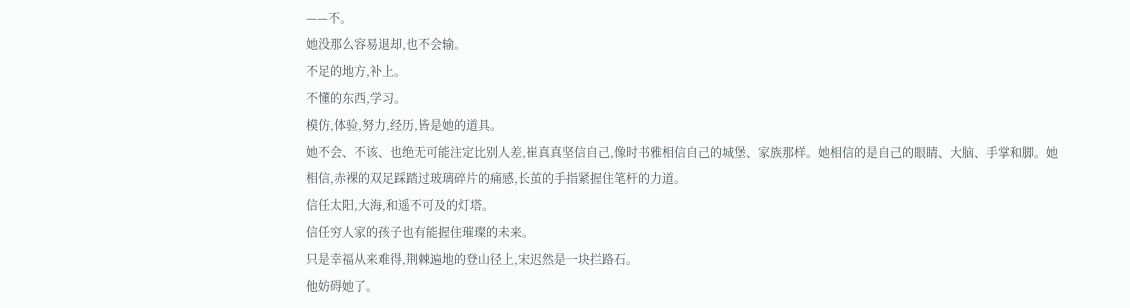——不。
她没那么容易退却,也不会输。
不足的地方,补上。
不懂的东西,学习。
模仿,体验,努力,经历,皆是她的道具。
她不会、不该、也绝无可能注定比别人差,崔真真坚信自己,像时书雅相信自己的城堡、家族那样。她相信的是自己的眼睛、大脑、手掌和脚。她相信,赤裸的双足踩踏过玻璃碎片的痛感,长茧的手指紧握住笔杆的力道。
信任太阳,大海,和遥不可及的灯塔。
信任穷人家的孩子也有能握住璀璨的未来。
只是幸福从来难得,荆棘遍地的登山径上,宋迟然是一块拦路石。
他妨碍她了。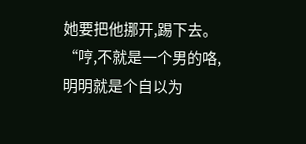她要把他挪开,踢下去。
“哼,不就是一个男的咯,明明就是个自以为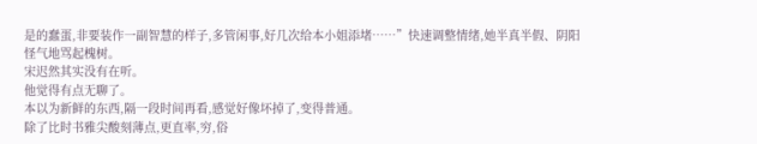是的蠢蛋,非要装作一副智慧的样子,多管闲事,好几次给本小姐添堵……”快速调整情绪,她半真半假、阴阳怪气地骂起槐树。
宋迟然其实没有在听。
他觉得有点无聊了。
本以为新鲜的东西,隔一段时间再看,感觉好像坏掉了,变得普通。
除了比时书雅尖酸刻薄点,更直率,穷,俗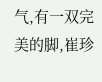气,有一双完美的脚,崔珍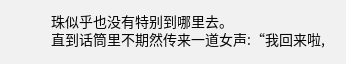珠似乎也没有特别到哪里去。
直到话筒里不期然传来一道女声:“我回来啦,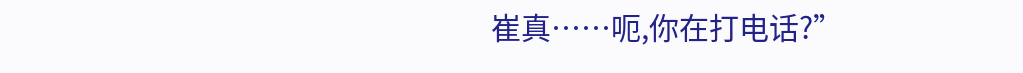崔真……呃,你在打电话?”